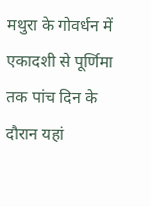मथुरा के गोवर्धन में एकादशी से पूर्णिमा तक पांच दिन के दौरान यहां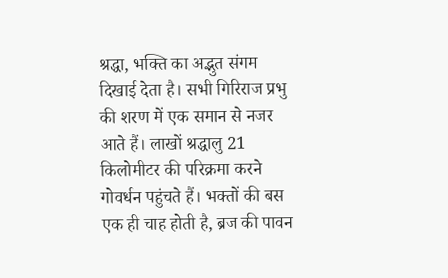श्रद्धा, भक्ति का अद्भुत संगम दिखाई देता है। सभी गिरिराज प्रभु की शरण में एक समान से नजर आते हैं। लाखों श्रद्धालु 21 किलोमीटर की परिक्रमा करने गोवर्धन पहुंचते हैं। भक्तों की बस एक ही चाह होती है, ब्रज की पावन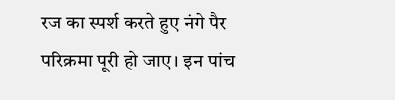रज का स्पर्श करते हुए नंगे पैर परिक्रमा पूरी हो जाए। इन पांच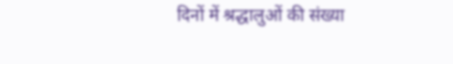दिनों में श्रद्धालुओं की संख्या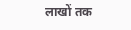लाखों तक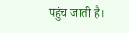पहुंच जाती है।